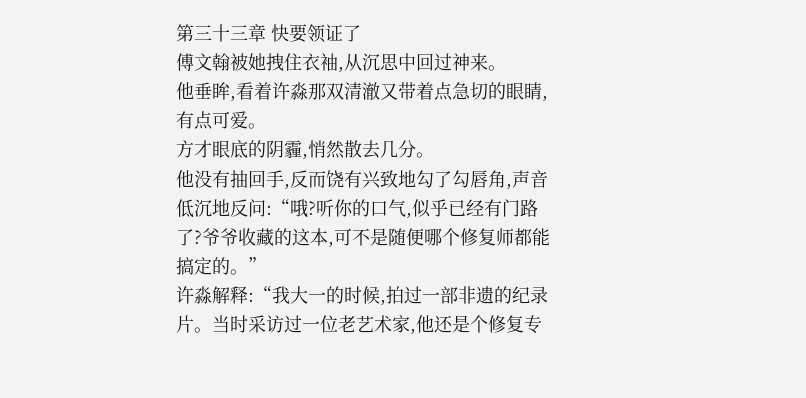第三十三章 快要领证了
傅文翰被她拽住衣袖,从沉思中回过神来。
他垂眸,看着许淼那双清澈又带着点急切的眼睛,有点可爱。
方才眼底的阴霾,悄然散去几分。
他没有抽回手,反而饶有兴致地勾了勾唇角,声音低沉地反问:“哦?听你的口气,似乎已经有门路了?爷爷收藏的这本,可不是随便哪个修复师都能搞定的。”
许淼解释:“我大一的时候,拍过一部非遗的纪录片。当时采访过一位老艺术家,他还是个修复专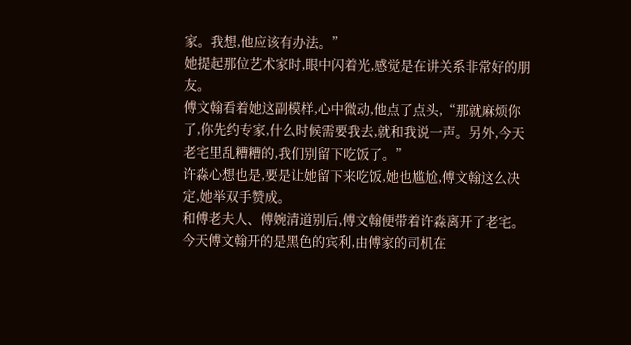家。我想,他应该有办法。”
她提起那位艺术家时,眼中闪着光,感觉是在讲关系非常好的朋友。
傅文翰看着她这副模样,心中微动,他点了点头,“那就麻烦你了,你先约专家,什么时候需要我去,就和我说一声。另外,今天老宅里乱糟糟的,我们别留下吃饭了。”
许淼心想也是,要是让她留下来吃饭,她也尴尬,傅文翰这么决定,她举双手赞成。
和傅老夫人、傅婉清道别后,傅文翰便带着许淼离开了老宅。
今天傅文翰开的是黑色的宾利,由傅家的司机在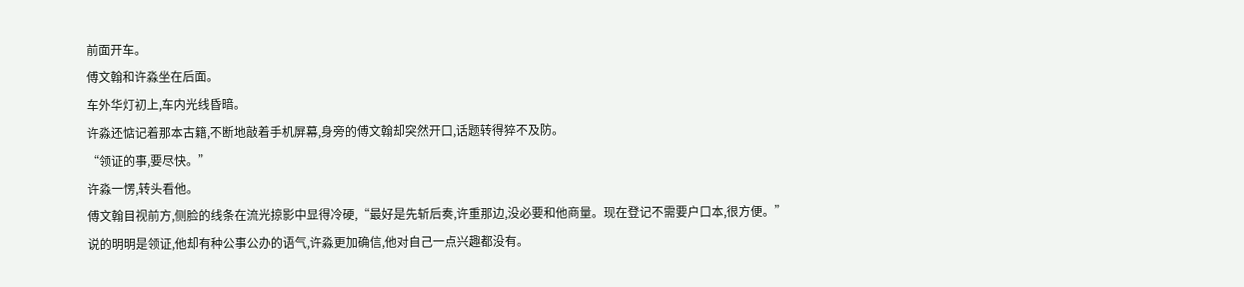前面开车。
傅文翰和许淼坐在后面。
车外华灯初上,车内光线昏暗。
许淼还惦记着那本古籍,不断地敲着手机屏幕,身旁的傅文翰却突然开口,话题转得猝不及防。
“领证的事,要尽快。”
许淼一愣,转头看他。
傅文翰目视前方,侧脸的线条在流光掠影中显得冷硬,“最好是先斩后奏,许重那边,没必要和他商量。现在登记不需要户口本,很方便。”
说的明明是领证,他却有种公事公办的语气,许淼更加确信,他对自己一点兴趣都没有。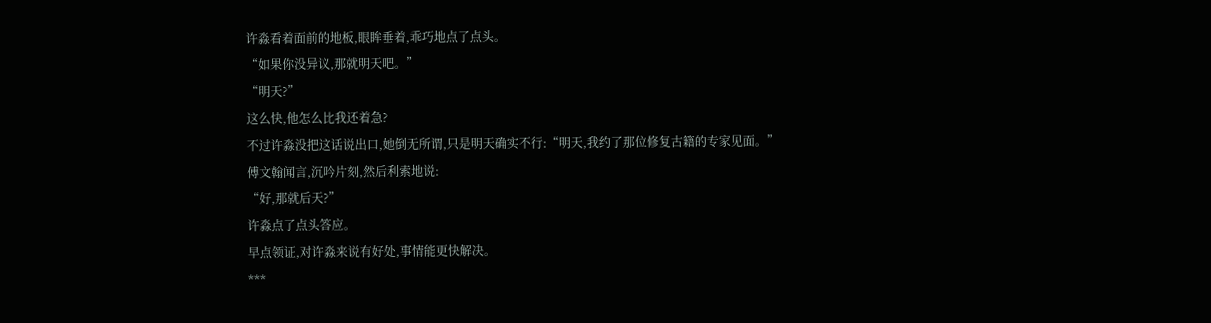许淼看着面前的地板,眼眸垂着,乖巧地点了点头。
“如果你没异议,那就明天吧。”
“明天?”
这么快,他怎么比我还着急?
不过许淼没把这话说出口,她倒无所谓,只是明天确实不行:“明天,我约了那位修复古籍的专家见面。”
傅文翰闻言,沉吟片刻,然后利索地说:
“好,那就后天?”
许淼点了点头答应。
早点领证,对许淼来说有好处,事情能更快解决。
***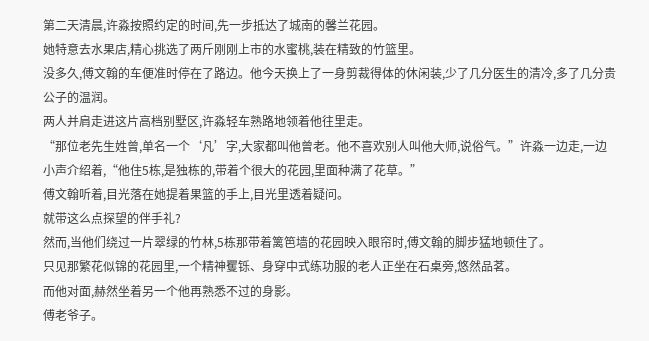第二天清晨,许淼按照约定的时间,先一步抵达了城南的馨兰花园。
她特意去水果店,精心挑选了两斤刚刚上市的水蜜桃,装在精致的竹篮里。
没多久,傅文翰的车便准时停在了路边。他今天换上了一身剪裁得体的休闲装,少了几分医生的清冷,多了几分贵公子的温润。
两人并肩走进这片高档别墅区,许淼轻车熟路地领着他往里走。
“那位老先生姓曾,单名一个‘凡’字,大家都叫他曾老。他不喜欢别人叫他大师,说俗气。”许淼一边走,一边小声介绍着,“他住5栋,是独栋的,带着个很大的花园,里面种满了花草。”
傅文翰听着,目光落在她提着果篮的手上,目光里透着疑问。
就带这么点探望的伴手礼?
然而,当他们绕过一片翠绿的竹林,5栋那带着篱笆墙的花园映入眼帘时,傅文翰的脚步猛地顿住了。
只见那繁花似锦的花园里,一个精神矍铄、身穿中式练功服的老人正坐在石桌旁,悠然品茗。
而他对面,赫然坐着另一个他再熟悉不过的身影。
傅老爷子。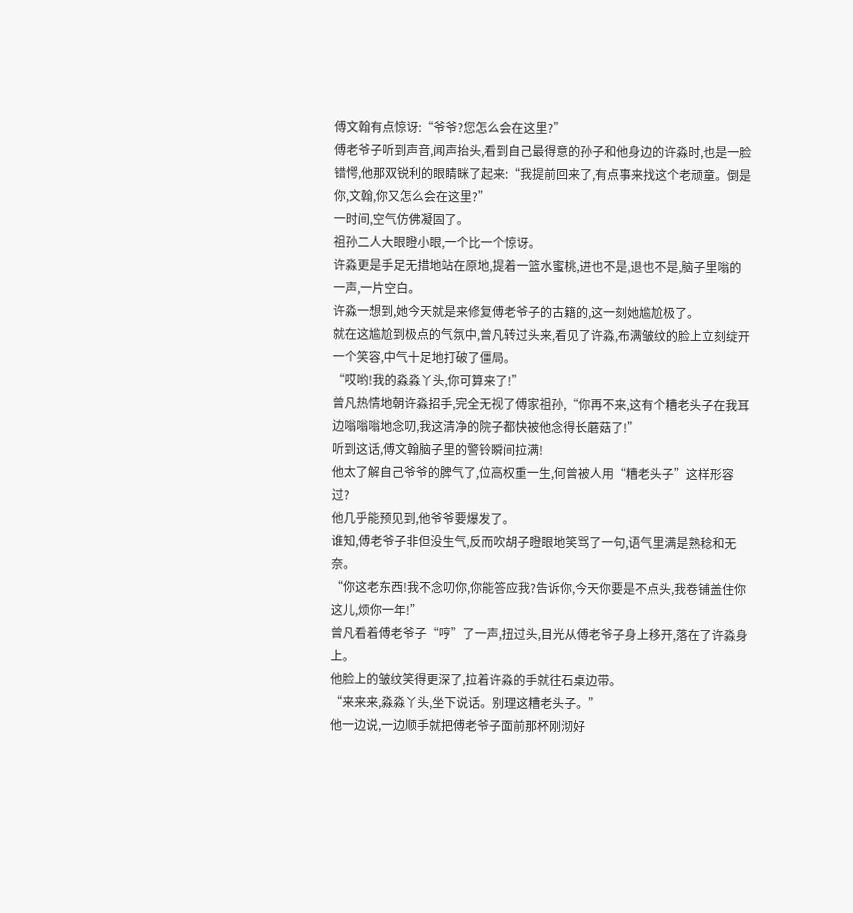傅文翰有点惊讶:“爷爷?您怎么会在这里?”
傅老爷子听到声音,闻声抬头,看到自己最得意的孙子和他身边的许淼时,也是一脸错愕,他那双锐利的眼睛眯了起来:“我提前回来了,有点事来找这个老顽童。倒是你,文翰,你又怎么会在这里?”
一时间,空气仿佛凝固了。
祖孙二人大眼瞪小眼,一个比一个惊讶。
许淼更是手足无措地站在原地,提着一篮水蜜桃,进也不是,退也不是,脑子里嗡的一声,一片空白。
许淼一想到,她今天就是来修复傅老爷子的古籍的,这一刻她尴尬极了。
就在这尴尬到极点的气氛中,曾凡转过头来,看见了许淼,布满皱纹的脸上立刻绽开一个笑容,中气十足地打破了僵局。
“哎哟!我的淼淼丫头,你可算来了!”
曾凡热情地朝许淼招手,完全无视了傅家祖孙,“你再不来,这有个糟老头子在我耳边嗡嗡嗡地念叨,我这清净的院子都快被他念得长蘑菇了!”
听到这话,傅文翰脑子里的警铃瞬间拉满!
他太了解自己爷爷的脾气了,位高权重一生,何曾被人用“糟老头子”这样形容过?
他几乎能预见到,他爷爷要爆发了。
谁知,傅老爷子非但没生气,反而吹胡子瞪眼地笑骂了一句,语气里满是熟稔和无奈。
“你这老东西!我不念叨你,你能答应我?告诉你,今天你要是不点头,我卷铺盖住你这儿,烦你一年!”
曾凡看着傅老爷子“哼”了一声,扭过头,目光从傅老爷子身上移开,落在了许淼身上。
他脸上的皱纹笑得更深了,拉着许淼的手就往石桌边带。
“来来来,淼淼丫头,坐下说话。别理这糟老头子。”
他一边说,一边顺手就把傅老爷子面前那杯刚沏好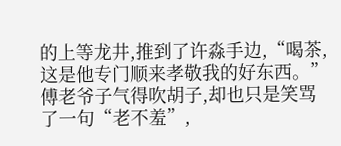的上等龙井,推到了许淼手边,“喝茶,这是他专门顺来孝敬我的好东西。”
傅老爷子气得吹胡子,却也只是笑骂了一句“老不羞”,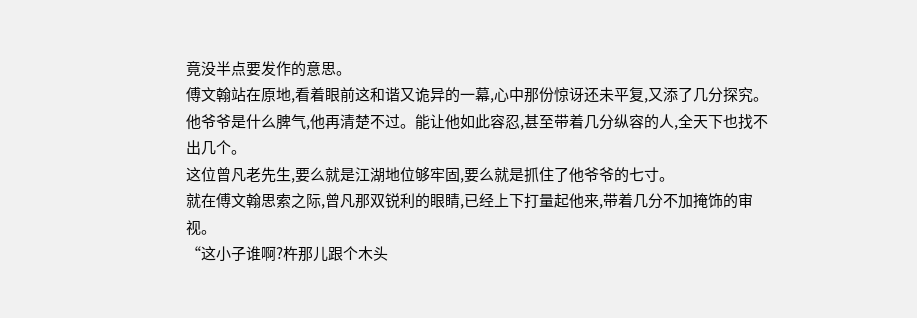竟没半点要发作的意思。
傅文翰站在原地,看着眼前这和谐又诡异的一幕,心中那份惊讶还未平复,又添了几分探究。
他爷爷是什么脾气,他再清楚不过。能让他如此容忍,甚至带着几分纵容的人,全天下也找不出几个。
这位曾凡老先生,要么就是江湖地位够牢固,要么就是抓住了他爷爷的七寸。
就在傅文翰思索之际,曾凡那双锐利的眼睛,已经上下打量起他来,带着几分不加掩饰的审视。
“这小子谁啊?杵那儿跟个木头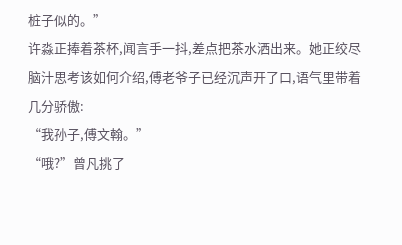桩子似的。”
许淼正捧着茶杯,闻言手一抖,差点把茶水洒出来。她正绞尽脑汁思考该如何介绍,傅老爷子已经沉声开了口,语气里带着几分骄傲:
“我孙子,傅文翰。”
“哦?”曾凡挑了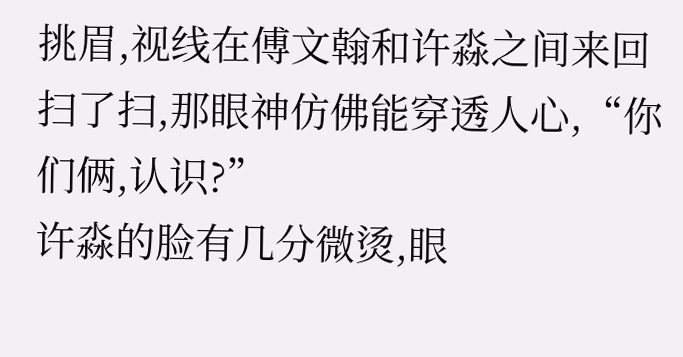挑眉,视线在傅文翰和许淼之间来回扫了扫,那眼神仿佛能穿透人心,“你们俩,认识?”
许淼的脸有几分微烫,眼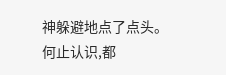神躲避地点了点头。
何止认识,都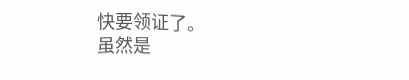快要领证了。
虽然是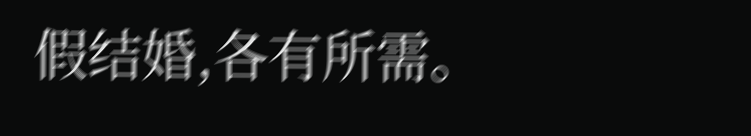假结婚,各有所需。